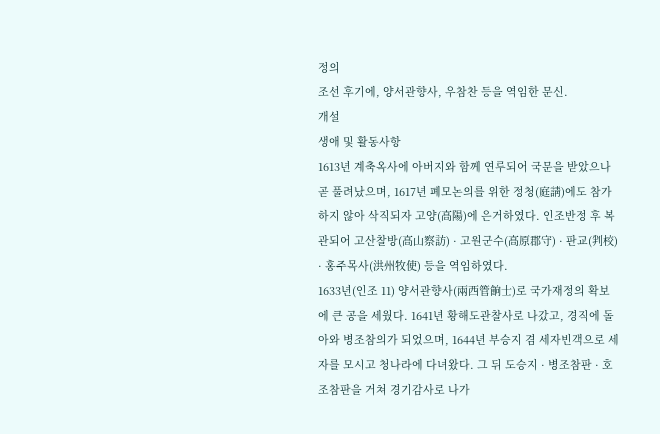정의
조선 후기에, 양서관향사, 우참찬 등을 역임한 문신.
개설
생애 및 활동사항
1613년 계축옥사에 아버지와 함께 연루되어 국문을 받았으나 곧 풀려났으며, 1617년 폐모논의를 위한 정청(庭請)에도 참가하지 않아 삭직되자 고양(高陽)에 은거하였다. 인조반정 후 복관되어 고산찰방(高山察訪) · 고원군수(高原郡守) · 판교(判校) · 홍주목사(洪州牧使) 등을 역임하였다.
1633년(인조 11) 양서관향사(兩西管餉士)로 국가재정의 확보에 큰 공을 세웠다. 1641년 황해도관찰사로 나갔고, 경직에 돌아와 병조참의가 되었으며, 1644년 부승지 겸 세자빈객으로 세자를 모시고 청나라에 다녀왔다. 그 뒤 도승지 · 병조참판 · 호조참판을 거쳐 경기감사로 나가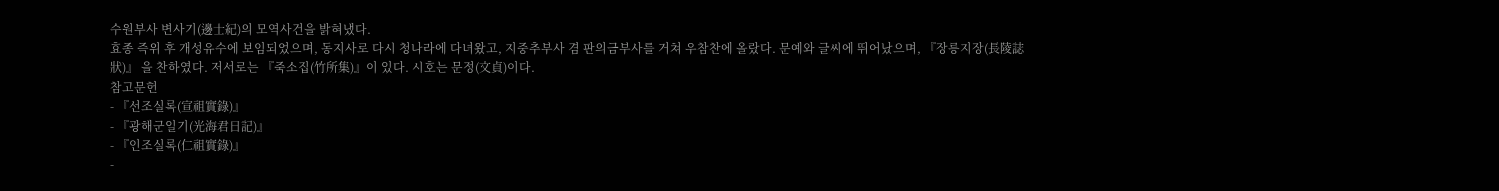수원부사 변사기(邊士紀)의 모역사건을 밝혀냈다.
효종 즉위 후 개성유수에 보임되었으며, 동지사로 다시 청나라에 다녀왔고, 지중추부사 겸 판의금부사를 거쳐 우참찬에 올랐다. 문예와 글씨에 뛰어났으며, 『장릉지장(長陵誌狀)』 을 찬하였다. 저서로는 『죽소집(竹所集)』이 있다. 시호는 문정(文貞)이다.
참고문헌
- 『선조실록(宣祖實錄)』
- 『광해군일기(光海君日記)』
- 『인조실록(仁祖實錄)』
-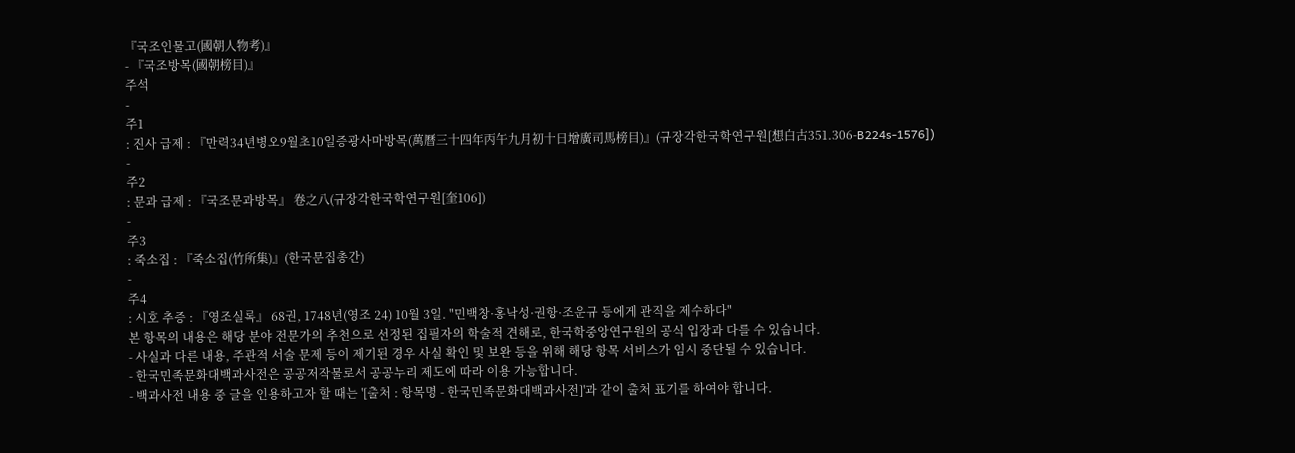『국조인물고(國朝人物考)』
- 『국조방목(國朝榜目)』
주석
-
주1
: 진사 급제 : 『만력34년병오9월초10일증광사마방목(萬曆三十四年丙午九月初十日增廣司馬榜目)』(규장각한국학연구원[想白古351.306-B224s-1576])
-
주2
: 문과 급제 : 『국조문과방목』 卷之八(규장각한국학연구원[奎106])
-
주3
: 죽소집 : 『죽소집(竹所集)』(한국문집총간)
-
주4
: 시호 추증 : 『영조실록』 68권, 1748년(영조 24) 10월 3일. "민백창·홍낙성·권항·조운규 등에게 관직을 제수하다"
본 항목의 내용은 해당 분야 전문가의 추천으로 선정된 집필자의 학술적 견해로, 한국학중앙연구원의 공식 입장과 다를 수 있습니다.
- 사실과 다른 내용, 주관적 서술 문제 등이 제기된 경우 사실 확인 및 보완 등을 위해 해당 항목 서비스가 임시 중단될 수 있습니다.
- 한국민족문화대백과사전은 공공저작물로서 공공누리 제도에 따라 이용 가능합니다.
- 백과사전 내용 중 글을 인용하고자 할 때는 '[출처 : 항목명 - 한국민족문화대백과사전]'과 같이 출처 표기를 하여야 합니다.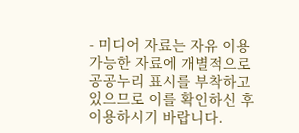- 미디어 자료는 자유 이용 가능한 자료에 개별적으로 공공누리 표시를 부착하고 있으므로 이를 확인하신 후 이용하시기 바랍니다.